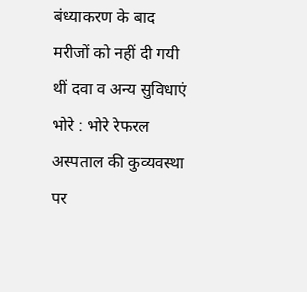बंध्याकरण के बाद मरीजों को नहीं दी गयी थीं दवा व अन्य सुविधाएं
भोरे : भोरे रेफरल अस्पताल की कुव्यवस्था पर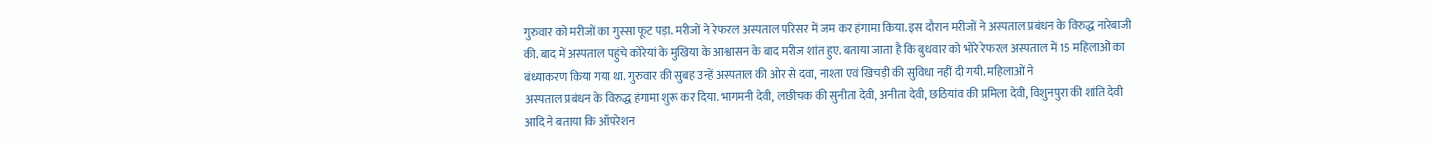गुरुवार को मरीजों का गुस्सा फूट पड़ा. मरीजों ने रेफरल अस्पताल परिसर में जम कर हंगामा किया. इस दौरान मरीजों ने अस्पताल प्रबंधन के विरुद्ध नारेबाजी की. बाद में अस्पताल पहुंचे कोरेयां के मुखिया के आश्वासन के बाद मरीज शांत हुए. बताया जाता है कि बुधवार को भोरे रेफरल अस्पताल में 15 महिलाओं का बंध्याकरण किया गया था. गुरुवार की सुबह उन्हें अस्पताल की ओर से दवा, नाश्ता एवं खिचड़ी की सुविधा नहीं दी गयी. महिलाओं ने
अस्पताल प्रबंधन के विरुद्ध हंगामा शुरू कर दिया. भागमनी देवी, लछीचक की सुनीता देवी, अनीता देवी, छठियांव की प्रमिला देवी, विशुनपुरा की शांति देवी आदि ने बताया कि ऑपरेशन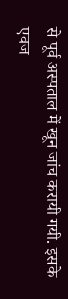से पूर्व अस्पताल में खून जांच करायी गयी. इसके एवज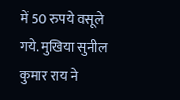में 50 रुपये वसूले गये. मुखिया सुनील कुमार राय ने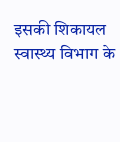इसकी शिकायल स्वास्थ्य विभाग के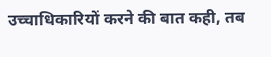उच्चाधिकारियों करने की बात कही, तब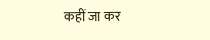कहीं जा कर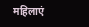महिलाएं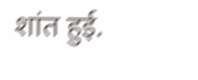शांत हुई.